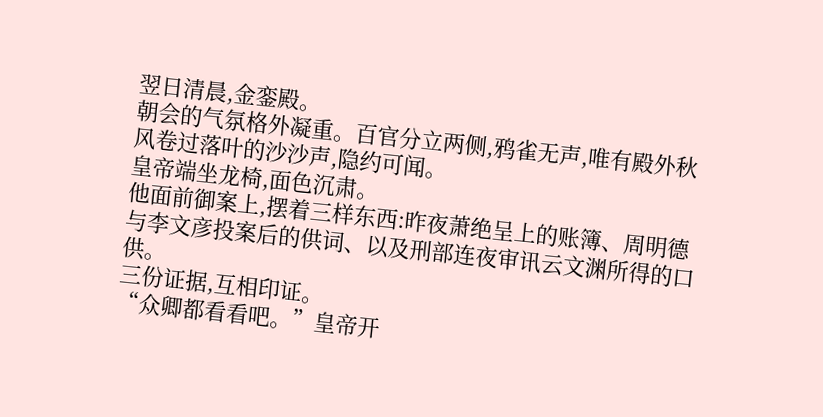翌日清晨,金銮殿。
朝会的气氛格外凝重。百官分立两侧,鸦雀无声,唯有殿外秋风卷过落叶的沙沙声,隐约可闻。
皇帝端坐龙椅,面色沉肃。
他面前御案上,摆着三样东西:昨夜萧绝呈上的账簿、周明德与李文彦投案后的供词、以及刑部连夜审讯云文渊所得的口供。
三份证据,互相印证。
“众卿都看看吧。”皇帝开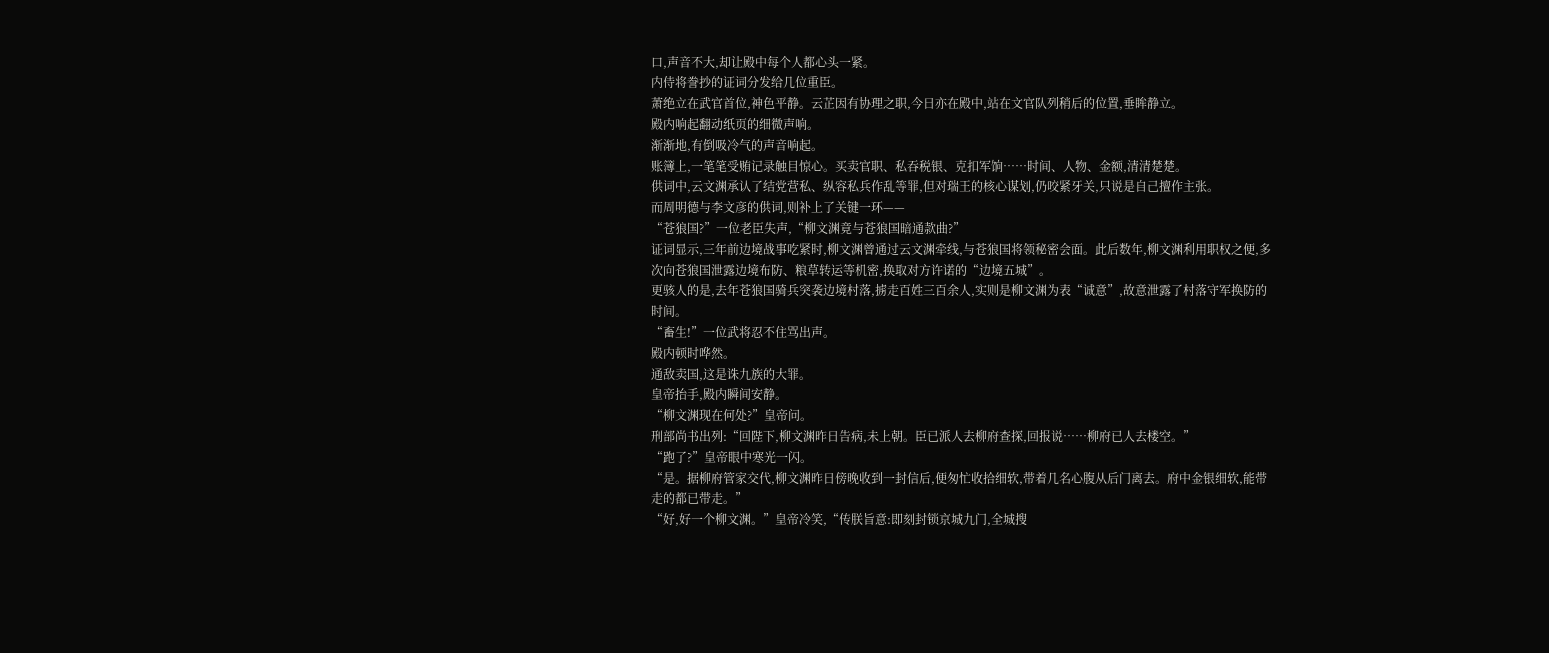口,声音不大,却让殿中每个人都心头一紧。
内侍将誊抄的证词分发给几位重臣。
萧绝立在武官首位,神色平静。云芷因有协理之职,今日亦在殿中,站在文官队列稍后的位置,垂眸静立。
殿内响起翻动纸页的细微声响。
渐渐地,有倒吸冷气的声音响起。
账簿上,一笔笔受贿记录触目惊心。买卖官职、私吞税银、克扣军饷……时间、人物、金额,清清楚楚。
供词中,云文渊承认了结党营私、纵容私兵作乱等罪,但对瑞王的核心谋划,仍咬紧牙关,只说是自己擅作主张。
而周明德与李文彦的供词,则补上了关键一环——
“苍狼国?”一位老臣失声,“柳文渊竟与苍狼国暗通款曲?”
证词显示,三年前边境战事吃紧时,柳文渊曾通过云文渊牵线,与苍狼国将领秘密会面。此后数年,柳文渊利用职权之便,多次向苍狼国泄露边境布防、粮草转运等机密,换取对方许诺的“边境五城”。
更骇人的是,去年苍狼国骑兵突袭边境村落,掳走百姓三百余人,实则是柳文渊为表“诚意”,故意泄露了村落守军换防的时间。
“畜生!”一位武将忍不住骂出声。
殿内顿时哗然。
通敌卖国,这是诛九族的大罪。
皇帝抬手,殿内瞬间安静。
“柳文渊现在何处?”皇帝问。
刑部尚书出列:“回陛下,柳文渊昨日告病,未上朝。臣已派人去柳府查探,回报说……柳府已人去楼空。”
“跑了?”皇帝眼中寒光一闪。
“是。据柳府管家交代,柳文渊昨日傍晚收到一封信后,便匆忙收拾细软,带着几名心腹从后门离去。府中金银细软,能带走的都已带走。”
“好,好一个柳文渊。”皇帝冷笑,“传朕旨意:即刻封锁京城九门,全城搜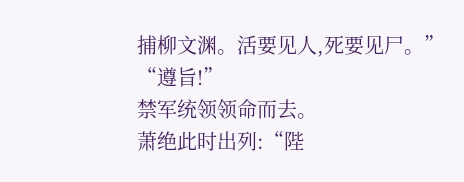捕柳文渊。活要见人,死要见尸。”
“遵旨!”
禁军统领领命而去。
萧绝此时出列:“陛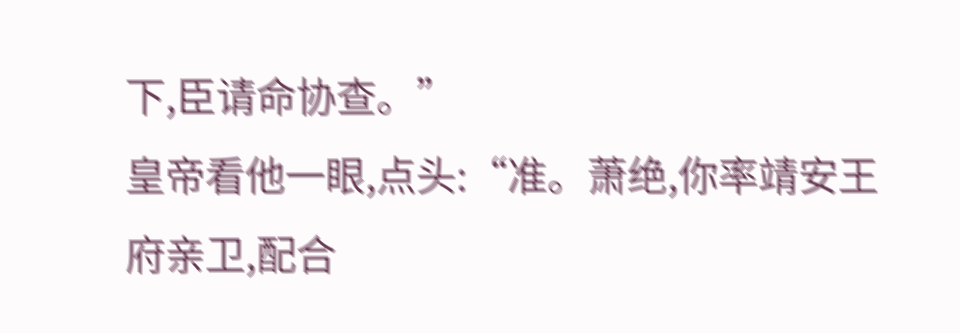下,臣请命协查。”
皇帝看他一眼,点头:“准。萧绝,你率靖安王府亲卫,配合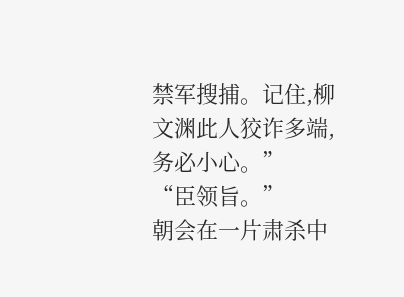禁军搜捕。记住,柳文渊此人狡诈多端,务必小心。”
“臣领旨。”
朝会在一片肃杀中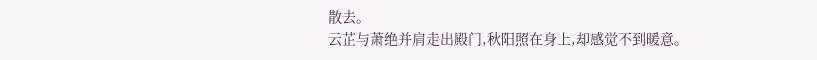散去。
云芷与萧绝并肩走出殿门,秋阳照在身上,却感觉不到暖意。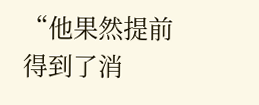“他果然提前得到了消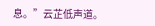息。”云芷低声道。